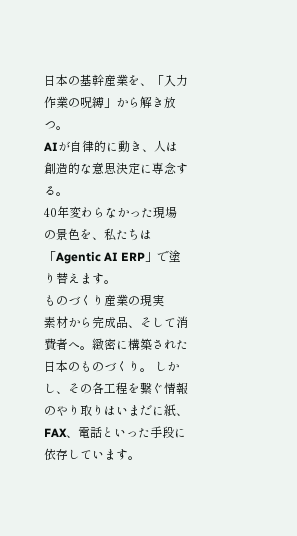日本の基幹産業を、「入力作業の呪縛」から解き放つ。
AIが自律的に動き、人は創造的な意思決定に専念する。
40年変わらなかった現場の景色を、私たちは「Agentic AI ERP」で塗り替えます。
ものづくり産業の現実
素材から完成品、そして消費者へ。緻密に構築された日本のものづくり。 しかし、その各工程を繋ぐ情報のやり取りはいまだに紙、FAX、電話といった手段に依存しています。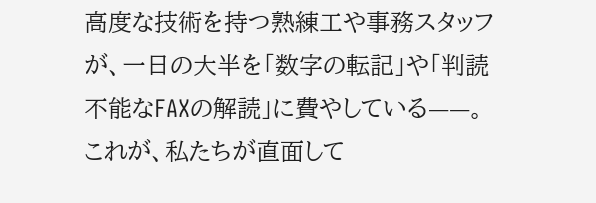高度な技術を持つ熟練工や事務スタッフが、一日の大半を「数字の転記」や「判読不能なFAXの解読」に費やしている——。これが、私たちが直面して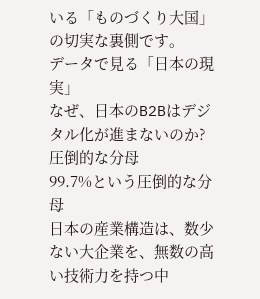いる「ものづくり大国」の切実な裏側です。
データで見る「日本の現実」
なぜ、日本のB2Bはデジタル化が進まないのか?
圧倒的な分母
99.7%という圧倒的な分母
日本の産業構造は、数少ない大企業を、無数の高い技術力を持つ中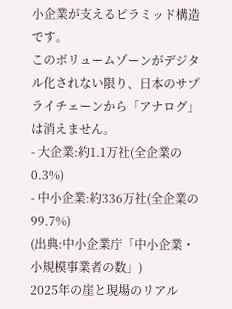小企業が支えるピラミッド構造です。
このボリュームゾーンがデジタル化されない限り、日本のサプライチェーンから「アナログ」は消えません。
- 大企業:約1.1万社(全企業の0.3%)
- 中小企業:約336万社(全企業の99.7%)
(出典:中小企業庁「中小企業・小規模事業者の数」)
2025年の崖と現場のリアル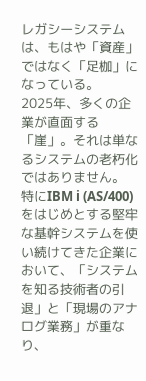レガシーシステムは、もはや「資産」ではなく「足枷」になっている。
2025年、多くの企業が直面する「崖」。それは単なるシステムの老朽化ではありません。
特にIBM i (AS/400) をはじめとする堅牢な基幹システムを使い続けてきた企業において、「システムを知る技術者の引退」と「現場のアナログ業務」が重なり、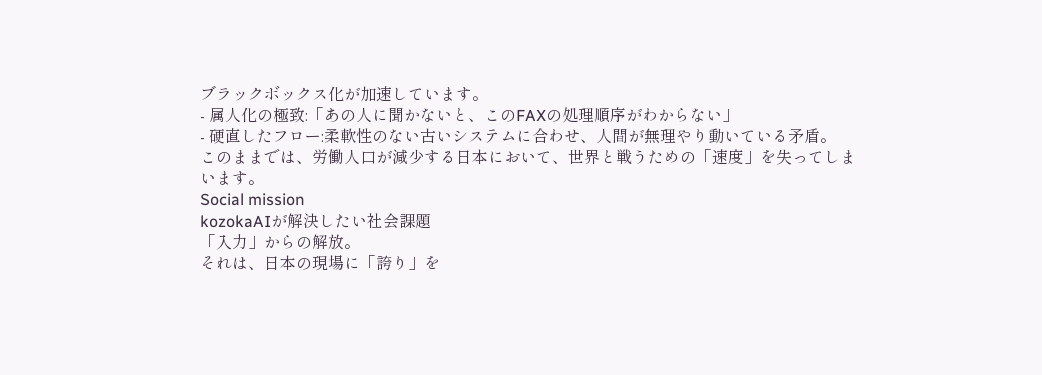ブラックボックス化が加速しています。
- 属人化の極致:「あの人に聞かないと、このFAXの処理順序がわからない」
- 硬直したフロー:柔軟性のない古いシステムに合わせ、人間が無理やり動いている矛盾。
このままでは、労働人口が減少する日本において、世界と戦うための「速度」を失ってしまいます。
Social mission
kozokaAIが解決したい社会課題
「入力」からの解放。
それは、日本の現場に「誇り」を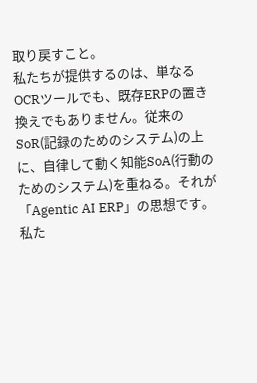取り戻すこと。
私たちが提供するのは、単なるOCRツールでも、既存ERPの置き換えでもありません。従来のSoR(記録のためのシステム)の上に、自律して動く知能SoA(行動のためのシステム)を重ねる。それが「Agentic AI ERP」の思想です。
私た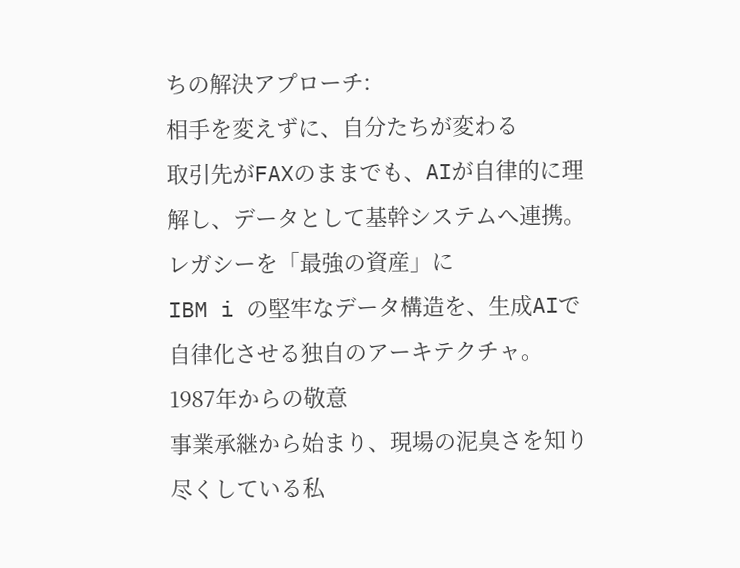ちの解決アプローチ:
相手を変えずに、自分たちが変わる
取引先がFAXのままでも、AIが自律的に理解し、データとして基幹システムへ連携。
レガシーを「最強の資産」に
IBM i の堅牢なデータ構造を、生成AIで自律化させる独自のアーキテクチャ。
1987年からの敬意
事業承継から始まり、現場の泥臭さを知り尽くしている私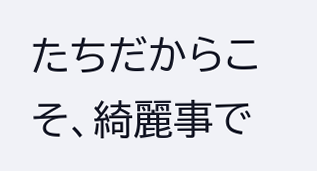たちだからこそ、綺麗事で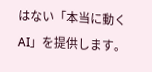はない「本当に動くAI」を提供します。